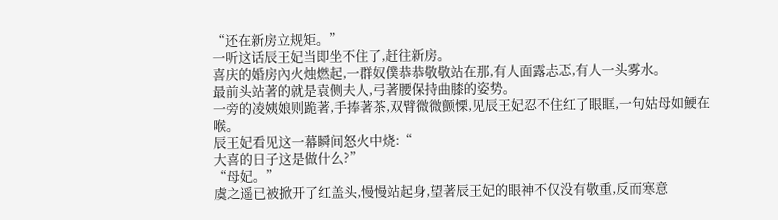“还在新房立规矩。”
一听这话辰王妃当即坐不住了,赶往新房。
喜庆的婚房內火烛燃起,一群奴僕恭恭敬敬站在那,有人面露忐忑,有人一头雾水。
最前头站著的就是袁侧夫人,弓著腰保持曲膝的姿势。
一旁的凌姨娘则跪著,手捧著茶,双臂微微颤慄,见辰王妃忍不住红了眼眶,一句姑母如鯁在喉。
辰王妃看见这一幕瞬间怒火中烧:“
大喜的日子这是做什么?”
“母妃。”
虞之遥已被掀开了红盖头,慢慢站起身,望著辰王妃的眼神不仅没有敬重,反而寒意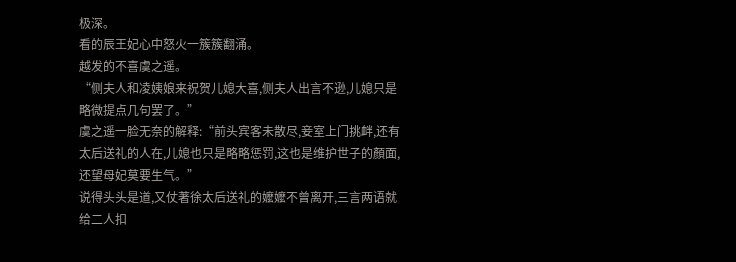极深。
看的辰王妃心中怒火一簇簇翻涌。
越发的不喜虞之遥。
“侧夫人和凌姨娘来祝贺儿媳大喜,侧夫人出言不逊,儿媳只是略微提点几句罢了。”
虞之遥一脸无奈的解释:“前头宾客未散尽,妾室上门挑衅,还有太后送礼的人在,儿媳也只是略略惩罚,这也是维护世子的顏面,还望母妃莫要生气。”
说得头头是道,又仗著徐太后送礼的嬤嬤不曾离开,三言两语就给二人扣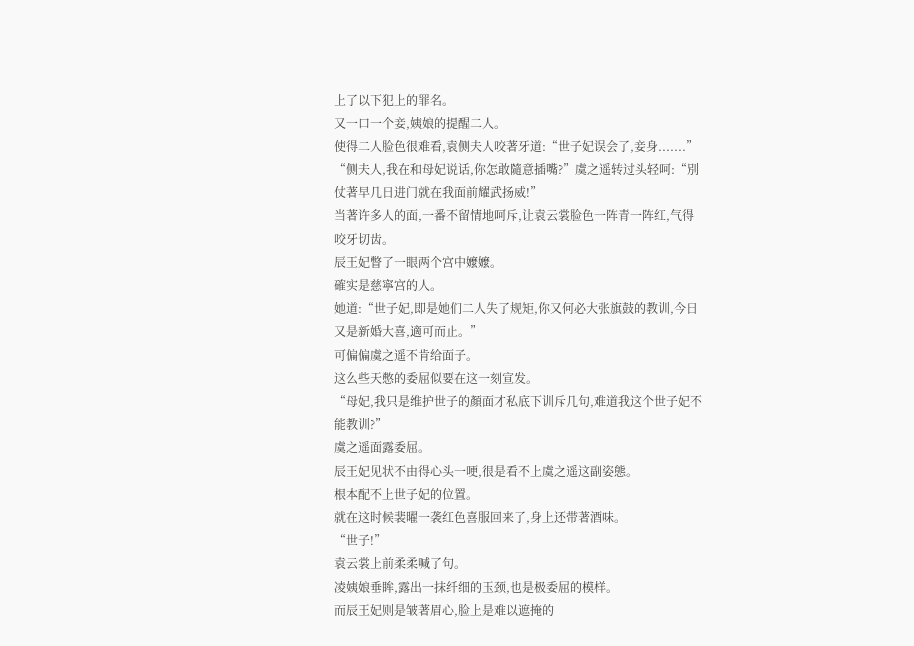上了以下犯上的罪名。
又一口一个妾,姨娘的提醒二人。
使得二人脸色很难看,袁侧夫人咬著牙道:“世子妃误会了,妾身.......”
“侧夫人,我在和母妃说话,你怎敢隨意插嘴?”虞之遥转过头轻呵:“別仗著早几日进门就在我面前耀武扬威!”
当著许多人的面,一番不留情地呵斥,让袁云裳脸色一阵青一阵红,气得咬牙切齿。
辰王妃瞥了一眼两个宫中嬤嬤。
確实是慈寧宫的人。
她道:“世子妃,即是她们二人失了规矩,你又何必大张旗鼓的教训,今日又是新婚大喜,適可而止。”
可偏偏虞之遥不肯给面子。
这么些天憋的委屈似要在这一刻宣发。
“母妃,我只是维护世子的顏面才私底下训斥几句,难道我这个世子妃不能教训?”
虞之遥面露委屈。
辰王妃见状不由得心头一哽,很是看不上虞之遥这副姿態。
根本配不上世子妃的位置。
就在这时候裴曜一袭红色喜服回来了,身上还带著酒味。
“世子!”
袁云裳上前柔柔喊了句。
凌姨娘垂眸,露出一抹纤细的玉颈,也是极委屈的模样。
而辰王妃则是皱著眉心,脸上是难以遮掩的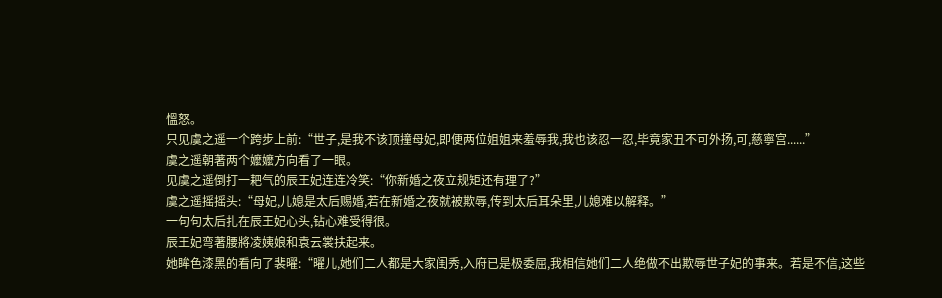慍怒。
只见虞之遥一个跨步上前:“世子,是我不该顶撞母妃,即便两位姐姐来羞辱我,我也该忍一忍,毕竟家丑不可外扬,可,慈寧宫......”
虞之遥朝著两个嬤嬤方向看了一眼。
见虞之遥倒打一耙气的辰王妃连连冷笑:“你新婚之夜立规矩还有理了?”
虞之遥摇摇头:“母妃,儿媳是太后赐婚,若在新婚之夜就被欺辱,传到太后耳朵里,儿媳难以解释。”
一句句太后扎在辰王妃心头,钻心难受得很。
辰王妃弯著腰將凌姨娘和袁云裳扶起来。
她眸色漆黑的看向了裴曜:“曜儿,她们二人都是大家闺秀,入府已是极委屈,我相信她们二人绝做不出欺辱世子妃的事来。若是不信,这些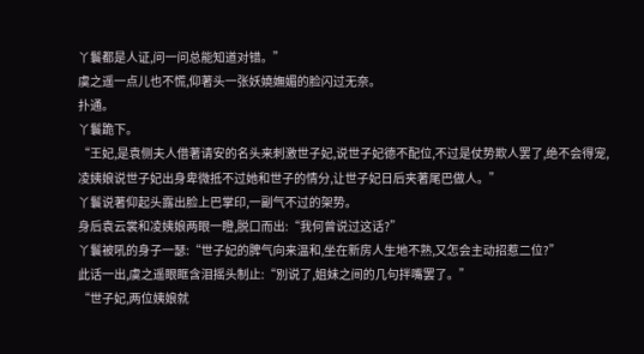丫鬟都是人证,问一问总能知道对错。”
虞之遥一点儿也不慌,仰著头一张妖嬈嫵媚的脸闪过无奈。
扑通。
丫鬟跪下。
“王妃,是袁侧夫人借著请安的名头来刺激世子妃,说世子妃德不配位,不过是仗势欺人罢了,绝不会得宠,凌姨娘说世子妃出身卑微抵不过她和世子的情分,让世子妃日后夹著尾巴做人。”
丫鬟说著仰起头露出脸上巴掌印,一副气不过的架势。
身后袁云裳和凌姨娘两眼一瞪,脱口而出:“我何曾说过这话?”
丫鬟被吼的身子一瑟:“世子妃的脾气向来温和,坐在新房人生地不熟,又怎会主动招惹二位?”
此话一出,虞之遥眼眶含泪摇头制止:“別说了,姐妹之间的几句拌嘴罢了。”
“世子妃,两位姨娘就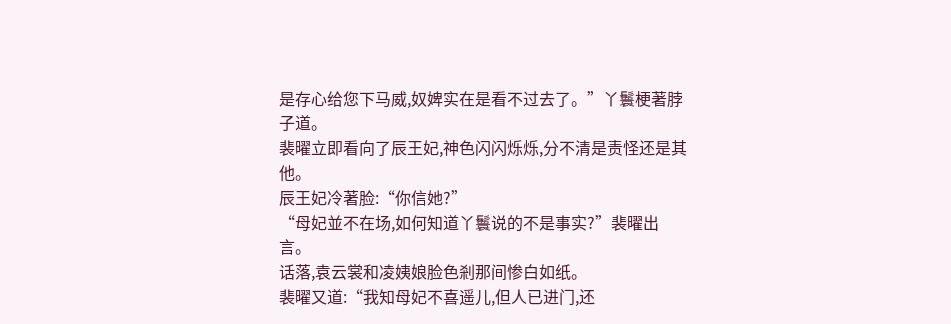是存心给您下马威,奴婢实在是看不过去了。”丫鬟梗著脖子道。
裴曜立即看向了辰王妃,神色闪闪烁烁,分不清是责怪还是其他。
辰王妃冷著脸:“你信她?”
“母妃並不在场,如何知道丫鬟说的不是事实?”裴曜出言。
话落,袁云裳和凌姨娘脸色剎那间惨白如纸。
裴曜又道:“我知母妃不喜遥儿,但人已进门,还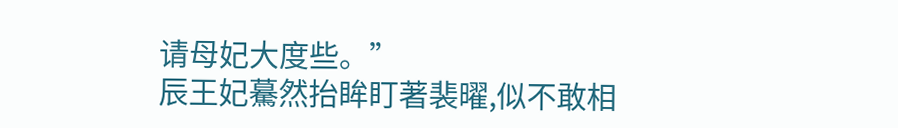请母妃大度些。”
辰王妃驀然抬眸盯著裴曜,似不敢相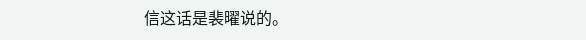信这话是裴曜说的。